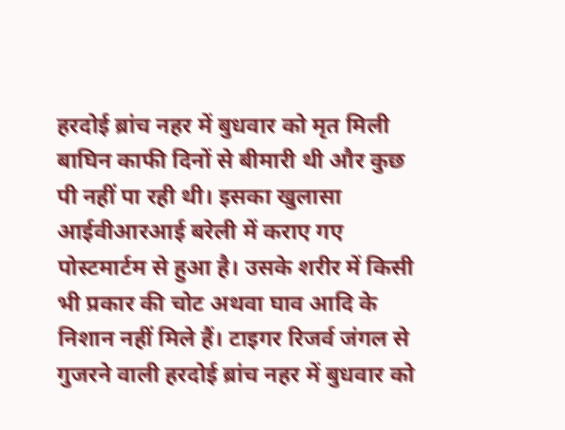हरदोई ब्रांच नहर में बुधवार को मृत मिली बाघिन काफी दिनों से बीमारी थी और कुछ पी नहीं पा रही थी। इसका खुलासा आईवीआरआई बरेली में कराए गए पोस्टमार्टम से हुआ है। उसके शरीर में किसी भी प्रकार की चोट अथवा घाव आदि के निशान नहीं मिले हैं। टाइगर रिजर्व जंगल से गुजरने वाली हरदोई ब्रांच नहर में बुधवार को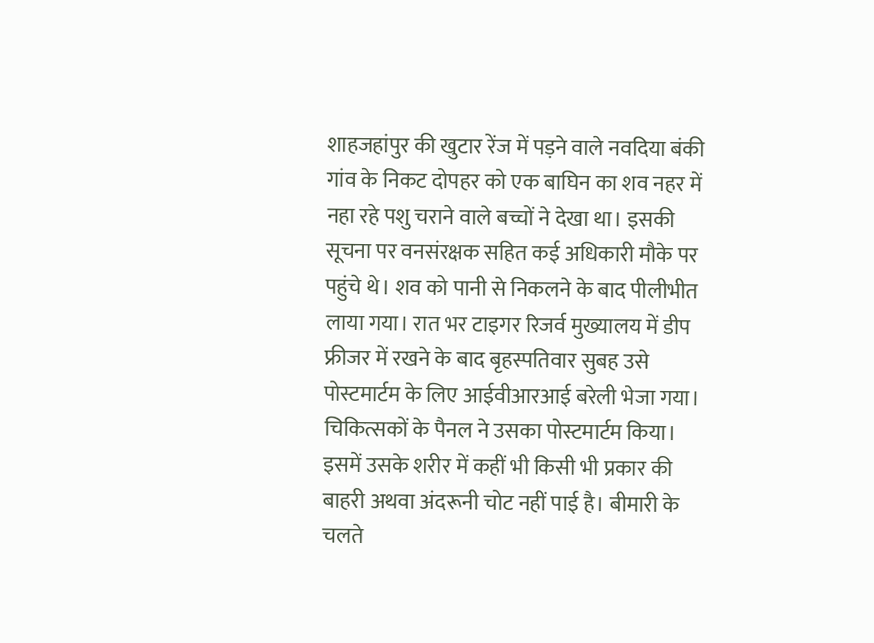शाहजहांपुर की खुटार रेंज में पड़ने वाले नवदिया बंकी गांव के निकट दोपहर को एक बाघिन का शव नहर में नहा रहे पशु चराने वाले बच्चों ने देखा था। इसकी सूचना पर वनसंरक्षक सहित कई अधिकारी मौके पर पहुंचे थे। शव को पानी से निकलने के बाद पीलीभीत लाया गया। रात भर टाइगर रिजर्व मुख्यालय में डीप फ्रीजर में रखने के बाद बृहस्पतिवार सुबह उसे पोस्टमार्टम के लिए आईवीआरआई बरेली भेजा गया। चिकित्सकों के पैनल ने उसका पोस्टमार्टम किया। इसमें उसके शरीर में कहीं भी किसी भी प्रकार की बाहरी अथवा अंदरूनी चोट नहीं पाई है। बीमारी के चलते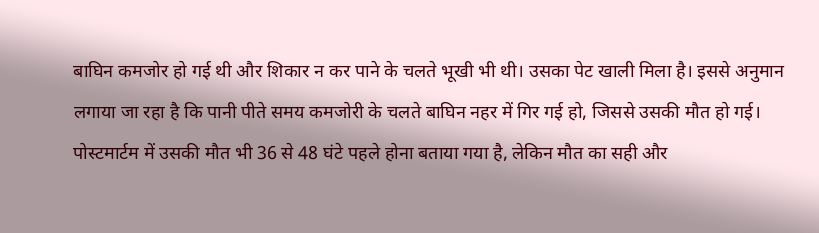बाघिन कमजोर हो गई थी और शिकार न कर पाने के चलते भूखी भी थी। उसका पेट खाली मिला है। इससे अनुमान लगाया जा रहा है कि पानी पीते समय कमजोरी के चलते बाघिन नहर में गिर गई हो, जिससे उसकी मौत हो गई। पोस्टमार्टम में उसकी मौत भी 36 से 48 घंटे पहले होना बताया गया है, लेकिन मौत का सही और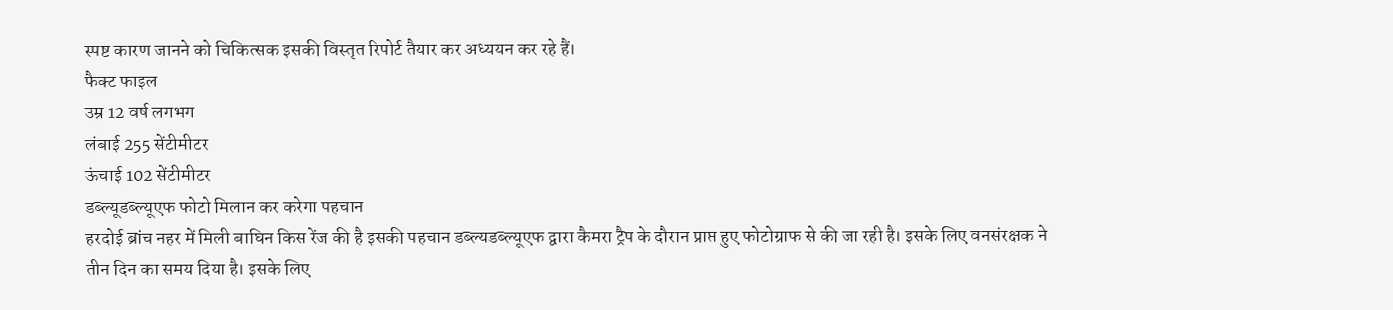स्पष्ट कारण जानने को चिकित्सक इसकी विस्तृत रिपोर्ट तैयार कर अध्ययन कर रहे हैं।
फैक्ट फाइल
उम्र 12 वर्ष लगभग
लंबाई 255 सेंटीमीटर
ऊंचाई 102 सेंटीमीटर
डब्ल्यूडब्ल्यूएफ फोटो मिलान कर करेगा पहचान
हरदोई ब्रांच नहर में मिली बाघिन किस रेंज की है इसकी पहचान डब्ल्यडब्ल्यूएफ द्वारा कैमरा ट्रैप के दौरान प्राप्त हुए फोटोग्राफ से की जा रही है। इसके लिए वनसंरक्षक ने तीन दिन का समय दिया है। इसके लिए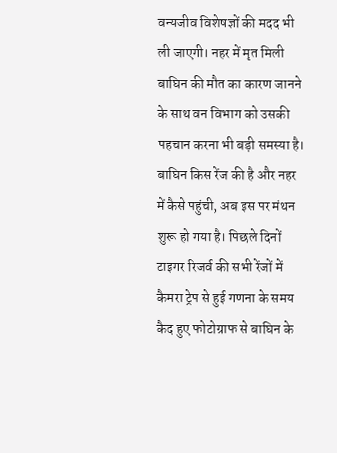वन्यजीव विशेषज्ञों की मदद भी ली जाएगी। नहर में मृत मिली बाघिन की मौत का कारण जानने के साथ वन विभाग को उसकी पहचान करना भी बड़ी समस्या है। बाघिन किस रेंज की है और नहर में कैसे पहुंची, अब इस पर मंथन शुरू हो गया है। पिछले दिनों टाइगर रिजर्व की सभी रेंजों में कैमरा ट्रेप से हुई गणना के समय कैद हुए फोटोग्राफ से बाघिन के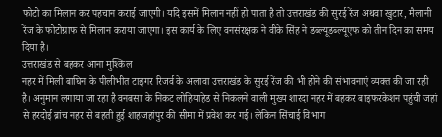फोटो का मिलान कर पहचान कराई जाएगी। यदि इसमें मिलान नहीं हो पाता है तो उत्तराखंड की सुरई रेंज अथवा खुटार, मैलानी रेंज के फोटोग्राफ से मिलान कराया जाएगा। इस कार्य के लिए वनसंरक्षक ने वीके सिंह ने डब्ल्यूडब्ल्यूएफ को तीन दिन का समय दिया है।
उत्तराखंड से बहकर आना मुश्किल
नहर में मिली बाघिन के पीलीभीत टाइगर रिजर्व के अलावा उत्तराखंड के सुरई रेंज की भी होने की संभावनाएं व्यक्त की जा रही है। अनुमान लगाया जा रहा है वनबसा के निकट लोहियाहेड से निकलने वाली मुख्य शारदा नहर में बहकर बाइफरकेशन पहुंची जहां से हरदोई ब्रांच नहर से बहती हुई शाहजहांपुर की सीमा में प्रवेश कर गई। लेकिन सिंचाई विभाग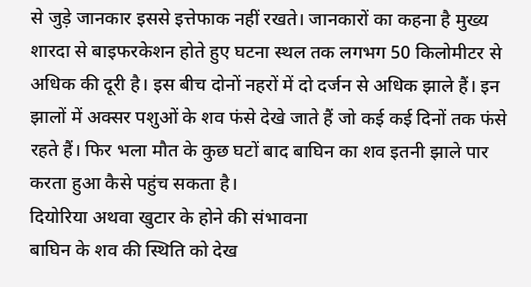से जुड़े जानकार इससे इत्तेफाक नहीं रखते। जानकारों का कहना है मुख्य शारदा से बाइफरकेशन होते हुए घटना स्थल तक लगभग 50 किलोमीटर से अधिक की दूरी है। इस बीच दोनों नहरों में दो दर्जन से अधिक झाले हैं। इन झालों में अक्सर पशुओं के शव फंसे देखे जाते हैं जो कई कई दिनों तक फंसे रहते हैं। फिर भला मौत के कुछ घटों बाद बाघिन का शव इतनी झाले पार करता हुआ कैसे पहुंच सकता है।
दियोरिया अथवा खुटार के होने की संभावना
बाघिन के शव की स्थिति को देख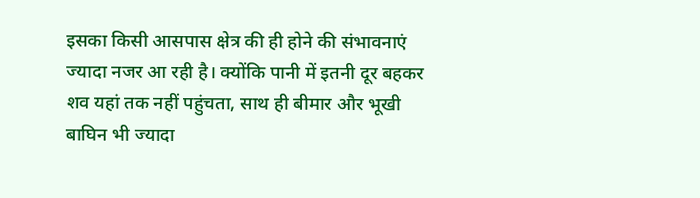इसका किसी आसपास क्षेत्र की ही होने की संभावनाएं ज्यादा नजर आ रही है। क्योंकि पानी में इतनी दूर बहकर शव यहां तक नहीं पहुंचता, साथ ही बीमार और भूखी बाघिन भी ज्यादा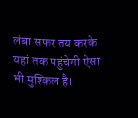लंबा सफर तय करके यहां तक पहुंचेगी ऐसा भी मुश्किल है।